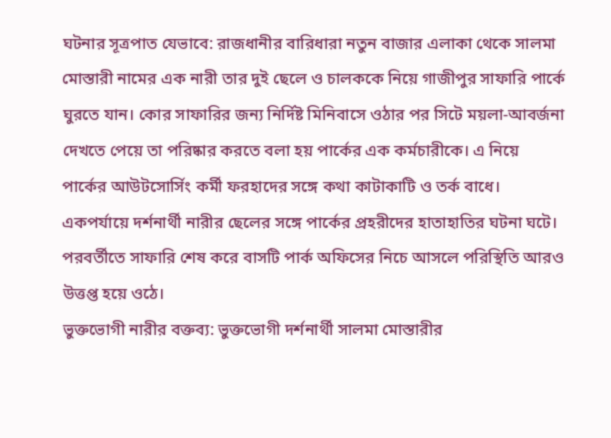ঘটনার সূত্রপাত যেভাবে: রাজধানীর বারিধারা নতুন বাজার এলাকা থেকে সালমা মোস্তারী নামের এক নারী তার দুই ছেলে ও চালককে নিয়ে গাজীপুর সাফারি পার্কে ঘুরতে যান। কোর সাফারির জন্য নির্দিষ্ট মিনিবাসে ওঠার পর সিটে ময়লা-আবর্জনা দেখতে পেয়ে তা পরিষ্কার করতে বলা হয় পার্কের এক কর্মচারীকে। এ নিয়ে পার্কের আউটসোর্সিং কর্মী ফরহাদের সঙ্গে কথা কাটাকাটি ও তর্ক বাধে। একপর্যায়ে দর্শনার্থী নারীর ছেলের সঙ্গে পার্কের প্রহরীদের হাতাহাতির ঘটনা ঘটে। পরবর্তীতে সাফারি শেষ করে বাসটি পার্ক অফিসের নিচে আসলে পরিস্থিতি আরও উত্তপ্ত হয়ে ওঠে।
ভুক্তভোগী নারীর বক্তব্য: ভুক্তভোগী দর্শনার্থী সালমা মোস্তারীর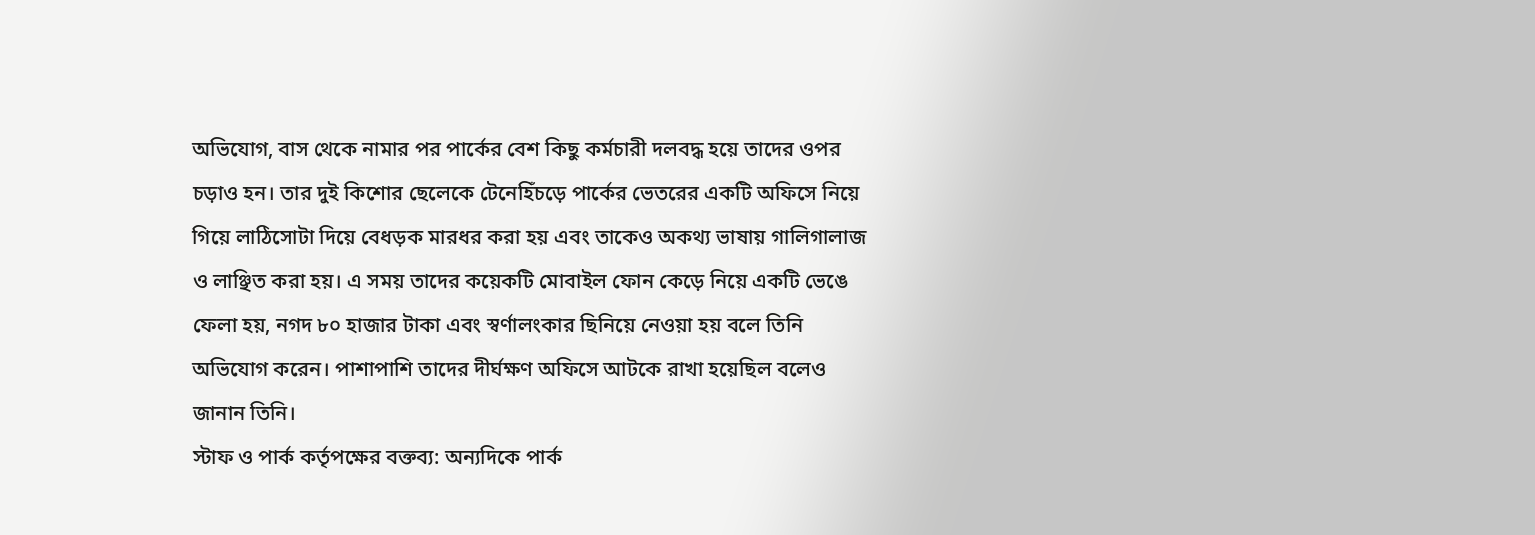অভিযোগ, বাস থেকে নামার পর পার্কের বেশ কিছু কর্মচারী দলবদ্ধ হয়ে তাদের ওপর চড়াও হন। তার দুই কিশোর ছেলেকে টেনেহিঁচড়ে পার্কের ভেতরের একটি অফিসে নিয়ে গিয়ে লাঠিসোটা দিয়ে বেধড়ক মারধর করা হয় এবং তাকেও অকথ্য ভাষায় গালিগালাজ ও লাঞ্ছিত করা হয়। এ সময় তাদের কয়েকটি মোবাইল ফোন কেড়ে নিয়ে একটি ভেঙে ফেলা হয়, নগদ ৮০ হাজার টাকা এবং স্বর্ণালংকার ছিনিয়ে নেওয়া হয় বলে তিনি অভিযোগ করেন। পাশাপাশি তাদের দীর্ঘক্ষণ অফিসে আটকে রাখা হয়েছিল বলেও জানান তিনি।
স্টাফ ও পার্ক কর্তৃপক্ষের বক্তব্য: অন্যদিকে পার্ক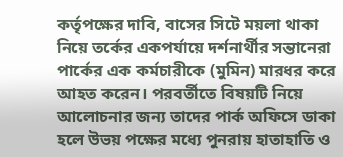কর্তৃপক্ষের দাবি, বাসের সিটে ময়লা থাকা নিয়ে তর্কের একপর্যায়ে দর্শনার্থীর সন্তানেরা পার্কের এক কর্মচারীকে (মুমিন) মারধর করে আহত করেন। পরবর্তীতে বিষয়টি নিয়ে আলোচনার জন্য তাদের পার্ক অফিসে ডাকা হলে উভয় পক্ষের মধ্যে পুনরায় হাতাহাতি ও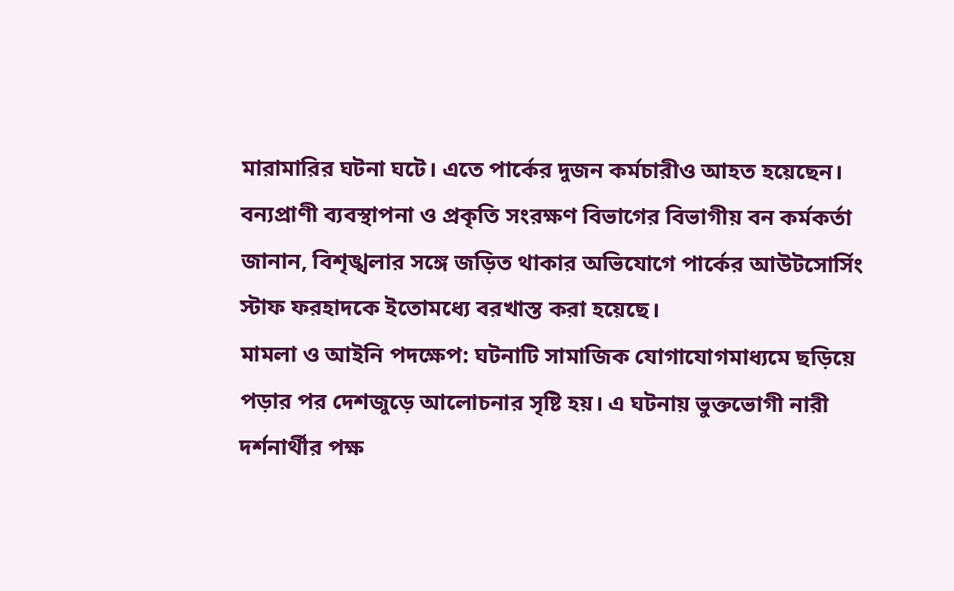মারামারির ঘটনা ঘটে। এতে পার্কের দুজন কর্মচারীও আহত হয়েছেন। বন্যপ্রাণী ব্যবস্থাপনা ও প্রকৃতি সংরক্ষণ বিভাগের বিভাগীয় বন কর্মকর্তা জানান, বিশৃঙ্খলার সঙ্গে জড়িত থাকার অভিযোগে পার্কের আউটসোর্সিং স্টাফ ফরহাদকে ইতোমধ্যে বরখাস্ত করা হয়েছে।
মামলা ও আইনি পদক্ষেপ: ঘটনাটি সামাজিক যোগাযোগমাধ্যমে ছড়িয়ে পড়ার পর দেশজুড়ে আলোচনার সৃষ্টি হয়। এ ঘটনায় ভুক্তভোগী নারী দর্শনার্থীর পক্ষ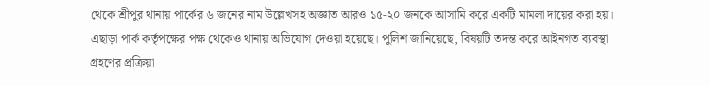থেকে শ্রীপুর থানায় পার্কের ৬ জনের নাম উল্লেখসহ অজ্ঞাত আরও ১৫-২০ জনকে আসামি করে একটি মামলা দায়ের করা হয়। এছাড়া পার্ক কর্তৃপক্ষের পক্ষ থেকেও থানায় অভিযোগ দেওয়া হয়েছে। পুলিশ জানিয়েছে, বিষয়টি তদন্ত করে আইনগত ব্যবস্থা গ্রহণের প্রক্রিয়া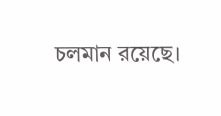চলমান রয়েছে।